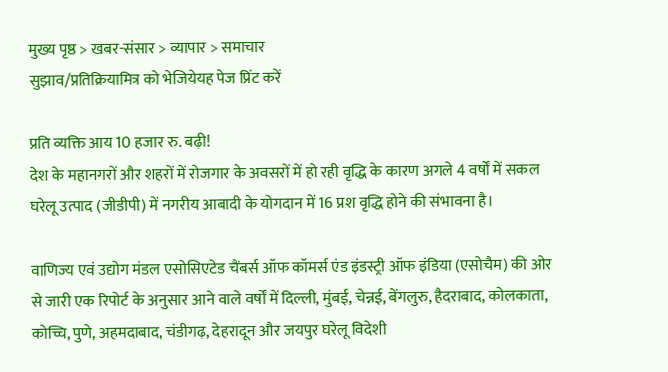मुख्य पृष्ठ > खबर-संसार > व्यापार > समाचार
सुझाव/प्रतिक्रियामित्र को भेजियेयह पेज प्रिंट करें

प्रति व्यक्ति आय 10 हजार रु. बढ़ी!
देश के महानगरों और शहरों में रोजगार के अवसरों में हो रही वृद्धि के कारण अगले 4 वर्षों में सकल घरेलू उत्पाद (जीडीपी) में नगरीय आबादी के योगदान में 16 प्रश वृद्धि होने की संभावना है।

वाणिज्य एवं उद्योग मंडल एसोसिएटेड चैंबर्स ऑफ कॉमर्स एंड इंडस्ट्री ऑफ इंडिया (एसोचैम) की ओर से जारी एक रिपोर्ट के अनुसार आने वाले वर्षों में दिल्ली, मुंबई, चेन्नई, बेंगलुरु, हैदराबाद, कोलकाता, कोच्चि, पुणे, अहमदाबाद, चंडीगढ़, देहरादून और जयपुर घरेलू विदेशी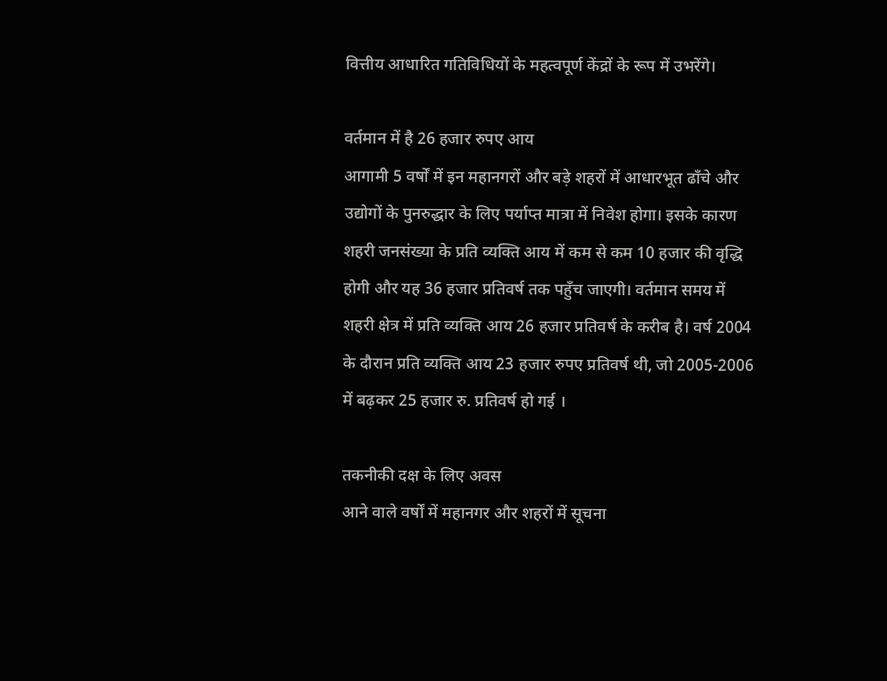वित्तीय आधारित गतिविधियों के महत्वपूर्ण केंद्रों के रूप में उभरेंगे।

वर्तमान में है 26 हजार रुपए आय
आगामी 5 वर्षों में इन महानगरों और बड़े शहरों में आधारभूत ढाँचे और उद्योगों के पुनरुद्धार के लिए पर्याप्त मात्रा में निवेश होगा। इसके कारण शहरी जनसंख्या के प्रति व्यक्ति आय में कम से कम 10 हजार की वृद्धि होगी और यह 36 हजार प्रतिवर्ष तक पहुँच जाएगी। वर्तमान समय में शहरी क्षेत्र में प्रति व्यक्ति आय 26 हजार प्रतिवर्ष के करीब है। वर्ष 2004 के दौरान प्रति व्यक्ति आय 23 हजार रुपए प्रतिवर्ष थी, जो 2005-2006 में बढ़कर 25 हजार रु. प्रतिवर्ष हो गई ।

तकनीकी दक्ष के लिए अवस
आने वाले वर्षों में महानगर और शहरों में सूचना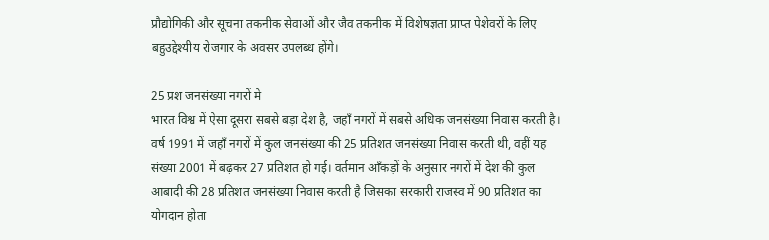प्रौद्योगिकी और सूचना तकनीक सेवाओं और जैव तकनीक में विशेषज्ञता प्राप्त पेशेवरों के लिए बहुउद्देश्यीय रोजगार के अवसर उपलब्ध होंगे।

25 प्रश जनसंख्या नगरों मे
भारत विश्व में ऐसा दूसरा सबसे बड़ा देश है, जहाँ नगरों में सबसे अधिक जनसंख्या निवास करती है। वर्ष 1991 में जहाँ नगरों में कुल जनसंख्या की 25 प्रतिशत जनसंख्या निवास करती थी, वहीं यह संख्या 2001 में बढ़कर 27 प्रतिशत हो गई। वर्तमान आँकड़ों के अनुसार नगरों में देश की कुल आबादी की 28 प्रतिशत जनसंख्या निवास करती है जिसका सरकारी राजस्व में 90 प्रतिशत का योगदान होता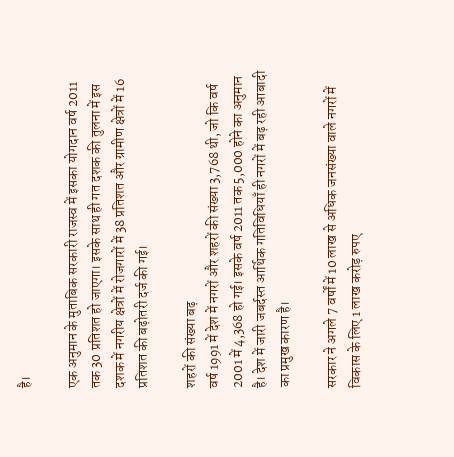है।

एक अनुमान के मुताबिक सरकारी राजस्व में इसका योगदान वर्ष 2011 तक 30 प्रतिशत हो जाएगा। इसके साथ ही गत दशक की तुलना में इस दशक में नगरीय क्षेत्रों में रोजगारों में 38 प्रतिशत और ग्रामीण क्षेत्रों में 16 प्रतिशत की बढ़ोतरी दर्ज की गई।

शहरों की संख्या बढ़
वर्ष 1991 में देश में नगरों और शहरों की संख्या 3,768 थी, जो कि वर्ष 2001 में 4,368 हो गई। इसके वर्ष 2011 तक 5,000 होने का अनुमान है। देश में जारी जबर्दस्त आर्थिक गतिविधियाँ ही नगरों में बढ़ रही आबादी का प्रमुख कारण है।

सरकार ने अगले 7 वर्षों में 10 लाख से अधिक जनसंख्या वाले नगरों में विकास के लिए 1 लाख करोड़ रुपए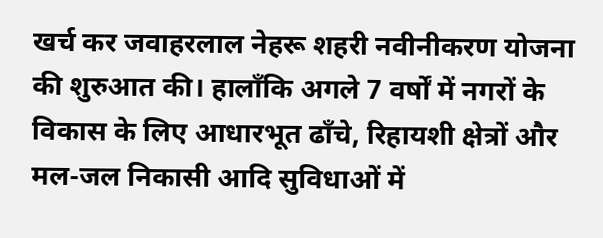खर्च कर जवाहरलाल नेहरू शहरी नवीनीकरण योजना की शुरुआत की। हालाँकि अगले 7 वर्षों में नगरों के विकास के लिए आधारभूत ढाँचे, रिहायशी क्षेत्रों और मल-जल निकासी आदि सुविधाओं में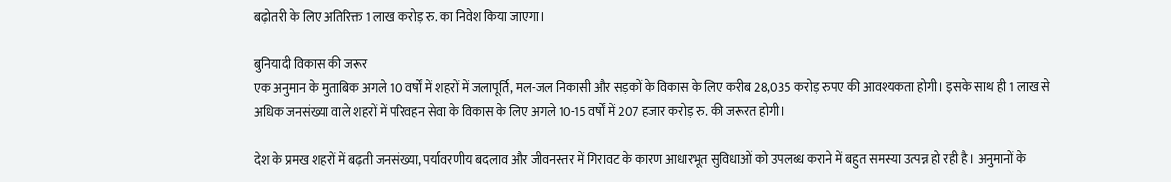बढ़ोतरी के लिए अतिरिक्त 1 लाख करोड़ रु. का निवेश किया जाएगा।

बुनियादी विकास की जरूर
एक अनुमान के मुताबिक अगले 10 वर्षों में शहरों में जलापूर्ति, मल-जल निकासी और सड़कों के विकास के लिए करीब 28,035 करोड़ रुपए की आवश्यकता होगी। इसके साथ ही 1 लाख से अधिक जनसंख्या वाले शहरों में परिवहन सेवा के विकास के लिए अगले 10-15 वर्षों में 207 हजार करोड़ रु. की जरूरत होगी।

देश के प्रमख शहरों में बढ़ती जनसंख्या, पर्यावरणीय बदलाव और जीवनस्तर में गिरावट के कारण आधारभूत सुविधाओं को उपलब्ध कराने में बहुत समस्या उत्पन्न हो रही है। अनुमानों के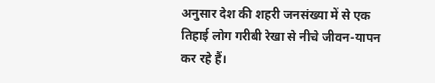अनुसार देश की शहरी जनसंख्या में से एक तिहाई लोग गरीबी रेखा से नीचे जीवन-यापन कर रहे हैं।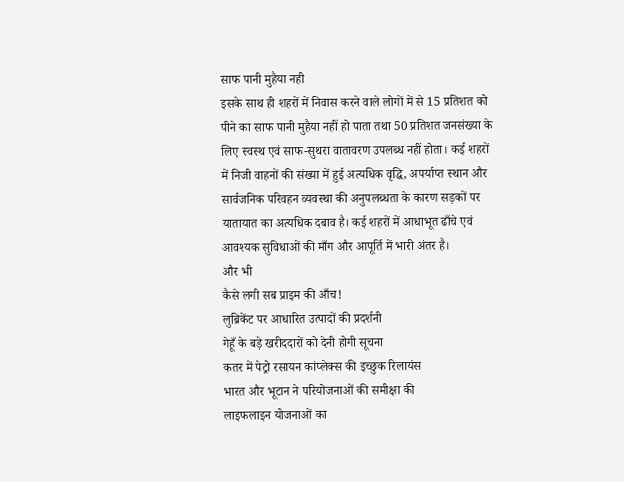साफ पानी मुहैया नही
इसके साथ ही शहरों में निवास करने वाले लोगों में से 15 प्रतिशत को पीने का साफ पानी मुहैया नहीं हो पाता तथा 50 प्रतिशत जनसंख्या के लिए स्वस्थ एवं साफ-सुथरा वातावरण उपलब्ध नहीं होता। कई शहरों में निजी वाहनों की संख्या में हुई अत्यधिक वृद्धि, अपर्याप्त स्थान और सार्वजनिक परिवहन व्यवस्था की अनुपलब्धता के कारण सड़कों पर यातायात का अत्यधिक दबाव है। कई शहरों में आधाभूत ढाँचे एवं आवश्यक सुविधाओं की माँग और आपूर्ति में भारी अंतर है।
और भी
कैसे लगी सब प्राइम की आँच!
लुब्रिकेंट पर आधारित उत्पादों की प्रदर्शनी
गेहूँ के बड़े खरीददारों को देनी होगी सूचना
कतर में पेट्रो रसायन कांप्लेक्स की इच्छुक रिलायंस
भारत और भूटान ने परियोजनाओं की समीक्षा की
लाइफलाइन योजनाओं का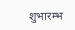शुभारम्भ